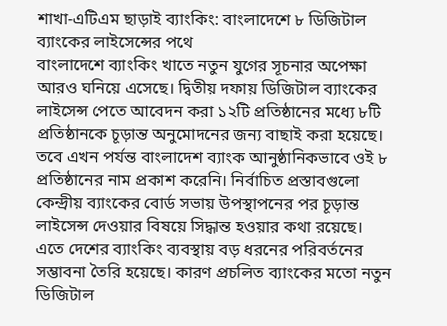শাখা-এটিএম ছাড়াই ব্যাংকিং: বাংলাদেশে ৮ ডিজিটাল ব্যাংকের লাইসেন্সের পথে
বাংলাদেশে ব্যাংকিং খাতে নতুন যুগের সূচনার অপেক্ষা আরও ঘনিয়ে এসেছে। দ্বিতীয় দফায় ডিজিটাল ব্যাংকের লাইসেন্স পেতে আবেদন করা ১২টি প্রতিষ্ঠানের মধ্যে ৮টি প্রতিষ্ঠানকে চূড়ান্ত অনুমোদনের জন্য বাছাই করা হয়েছে। তবে এখন পর্যন্ত বাংলাদেশ ব্যাংক আনুষ্ঠানিকভাবে ওই ৮ প্রতিষ্ঠানের নাম প্রকাশ করেনি। নির্বাচিত প্রস্তাবগুলো কেন্দ্রীয় ব্যাংকের বোর্ড সভায় উপস্থাপনের পর চূড়ান্ত লাইসেন্স দেওয়ার বিষয়ে সিদ্ধান্ত হওয়ার কথা রয়েছে।
এতে দেশের ব্যাংকিং ব্যবস্থায় বড় ধরনের পরিবর্তনের সম্ভাবনা তৈরি হয়েছে। কারণ প্রচলিত ব্যাংকের মতো নতুন ডিজিটাল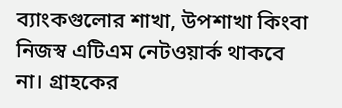ব্যাংকগুলোর শাখা, উপশাখা কিংবা নিজস্ব এটিএম নেটওয়ার্ক থাকবে না। গ্রাহকের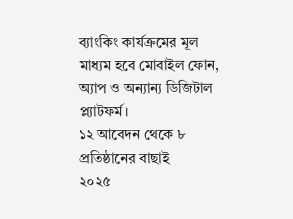ব্যাংকিং কার্যক্রমের মূল মাধ্যম হবে মোবাইল ফোন, অ্যাপ ও অন্যান্য ডিজিটাল প্ল্যাটফর্ম।
১২ আবেদন থেকে ৮ প্রতিষ্ঠানের বাছাই
২০২৫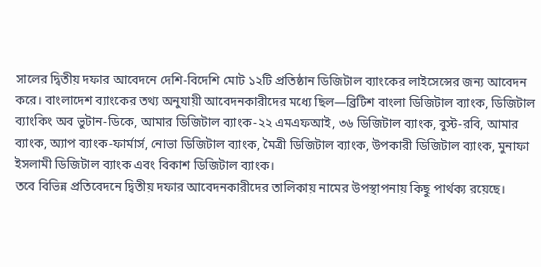সালের দ্বিতীয় দফার আবেদনে দেশি-বিদেশি মোট ১২টি প্রতিষ্ঠান ডিজিটাল ব্যাংকের লাইসেন্সের জন্য আবেদন করে। বাংলাদেশ ব্যাংকের তথ্য অনুযায়ী আবেদনকারীদের মধ্যে ছিল—ব্রিটিশ বাংলা ডিজিটাল ব্যাংক, ডিজিটাল ব্যাংকিং অব ভুটান-ডিকে, আমার ডিজিটাল ব্যাংক-২২ এমএফআই, ৩৬ ডিজিটাল ব্যাংক, বুস্ট-রবি, আমার ব্যাংক, অ্যাপ ব্যাংক-ফার্মার্স, নোভা ডিজিটাল ব্যাংক, মৈত্রী ডিজিটাল ব্যাংক, উপকারী ডিজিটাল ব্যাংক, মুনাফা ইসলামী ডিজিটাল ব্যাংক এবং বিকাশ ডিজিটাল ব্যাংক।
তবে বিভিন্ন প্রতিবেদনে দ্বিতীয় দফার আবেদনকারীদের তালিকায় নামের উপস্থাপনায় কিছু পার্থক্য রয়েছে।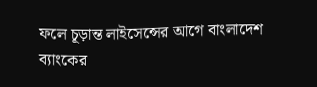ফলে চূড়ান্ত লাইসেন্সের আগে বাংলাদেশ ব্যাংকের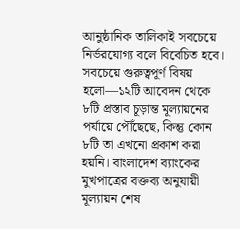আনুষ্ঠানিক তালিকাই সবচেয়ে নির্ভরযোগ্য বলে বিবেচিত হবে।
সবচেয়ে গুরুত্বপূর্ণ বিষয় হলো—১২টি আবেদন থেকে ৮টি প্রস্তাব চূড়ান্ত মূল্যায়নের পর্যায়ে পৌঁছেছে, কিন্তু কোন ৮টি তা এখনো প্রকাশ করা হয়নি। বাংলাদেশ ব্যাংকের মুখপাত্রের বক্তব্য অনুযায়ী মূল্যায়ন শেষ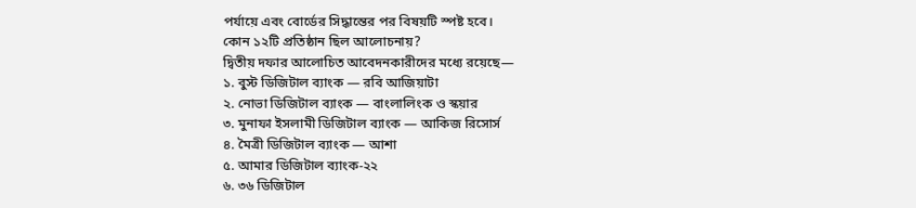পর্যায়ে এবং বোর্ডের সিদ্ধান্তের পর বিষয়টি স্পষ্ট হবে।
কোন ১২টি প্রতিষ্ঠান ছিল আলোচনায়?
দ্বিতীয় দফার আলোচিত আবেদনকারীদের মধ্যে রয়েছে—
১. বুস্ট ডিজিটাল ব্যাংক — রবি আজিয়াটা
২. নোভা ডিজিটাল ব্যাংক — বাংলালিংক ও স্কয়ার
৩. মুনাফা ইসলামী ডিজিটাল ব্যাংক — আকিজ রিসোর্স
৪. মৈত্রী ডিজিটাল ব্যাংক — আশা
৫. আমার ডিজিটাল ব্যাংক-২২
৬. ৩৬ ডিজিটাল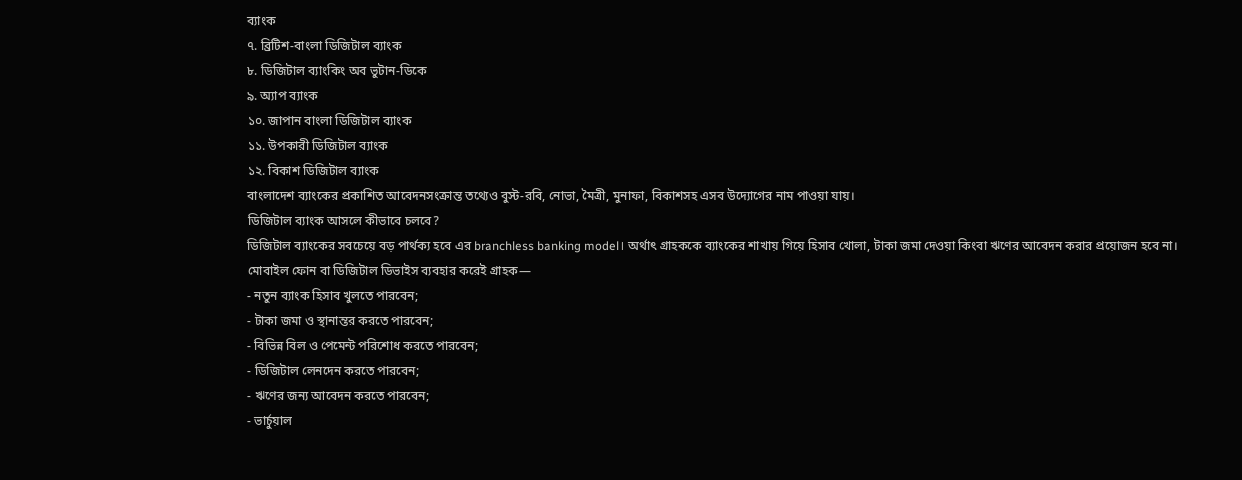ব্যাংক
৭. ব্রিটিশ-বাংলা ডিজিটাল ব্যাংক
৮. ডিজিটাল ব্যাংকিং অব ভুটান-ডিকে
৯. অ্যাপ ব্যাংক
১০. জাপান বাংলা ডিজিটাল ব্যাংক
১১. উপকারী ডিজিটাল ব্যাংক
১২. বিকাশ ডিজিটাল ব্যাংক
বাংলাদেশ ব্যাংকের প্রকাশিত আবেদনসংক্রান্ত তথ্যেও বুস্ট-রবি, নোভা, মৈত্রী, মুনাফা, বিকাশসহ এসব উদ্যোগের নাম পাওয়া যায়।
ডিজিটাল ব্যাংক আসলে কীভাবে চলবে?
ডিজিটাল ব্যাংকের সবচেয়ে বড় পার্থক্য হবে এর branchless banking model। অর্থাৎ গ্রাহককে ব্যাংকের শাখায় গিয়ে হিসাব খোলা, টাকা জমা দেওয়া কিংবা ঋণের আবেদন করার প্রয়োজন হবে না।
মোবাইল ফোন বা ডিজিটাল ডিভাইস ব্যবহার করেই গ্রাহক—
- নতুন ব্যাংক হিসাব খুলতে পারবেন;
- টাকা জমা ও স্থানান্তর করতে পারবেন;
- বিভিন্ন বিল ও পেমেন্ট পরিশোধ করতে পারবেন;
- ডিজিটাল লেনদেন করতে পারবেন;
- ঋণের জন্য আবেদন করতে পারবেন;
- ভার্চুয়াল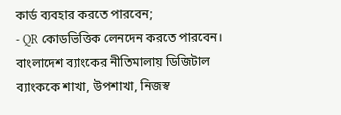কার্ড ব্যবহার করতে পারবেন;
- QR কোডভিত্তিক লেনদেন করতে পারবেন।
বাংলাদেশ ব্যাংকের নীতিমালায় ডিজিটাল ব্যাংককে শাখা, উপশাখা, নিজস্ব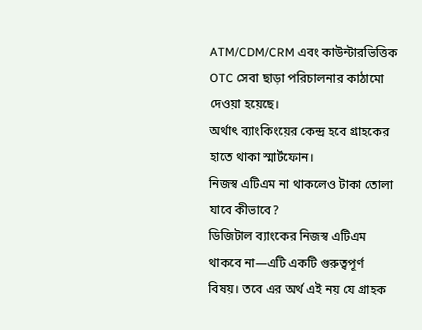ATM/CDM/CRM এবং কাউন্টারভিত্তিক OTC সেবা ছাড়া পরিচালনার কাঠামো দেওয়া হয়েছে।
অর্থাৎ ব্যাংকিংয়ের কেন্দ্র হবে গ্রাহকের হাতে থাকা স্মার্টফোন।
নিজস্ব এটিএম না থাকলেও টাকা তোলা যাবে কীভাবে?
ডিজিটাল ব্যাংকের নিজস্ব এটিএম থাকবে না—এটি একটি গুরুত্বপূর্ণ বিষয়। তবে এর অর্থ এই নয় যে গ্রাহক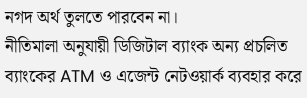নগদ অর্থ তুলতে পারবেন না।
নীতিমালা অনুযায়ী ডিজিটাল ব্যাংক অন্য প্রচলিত ব্যাংকের ATM ও এজেন্ট নেটওয়ার্ক ব্যবহার করে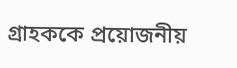গ্রাহককে প্রয়োজনীয়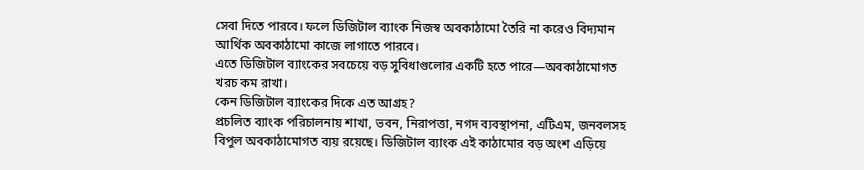সেবা দিতে পারবে। ফলে ডিজিটাল ব্যাংক নিজস্ব অবকাঠামো তৈরি না করেও বিদ্যমান আর্থিক অবকাঠামো কাজে লাগাতে পারবে।
এতে ডিজিটাল ব্যাংকের সবচেয়ে বড় সুবিধাগুলোর একটি হতে পারে—অবকাঠামোগত খরচ কম রাখা।
কেন ডিজিটাল ব্যাংকের দিকে এত আগ্রহ?
প্রচলিত ব্যাংক পরিচালনায় শাখা, ভবন, নিরাপত্তা, নগদ ব্যবস্থাপনা, এটিএম, জনবলসহ বিপুল অবকাঠামোগত ব্যয় রয়েছে। ডিজিটাল ব্যাংক এই কাঠামোর বড় অংশ এড়িয়ে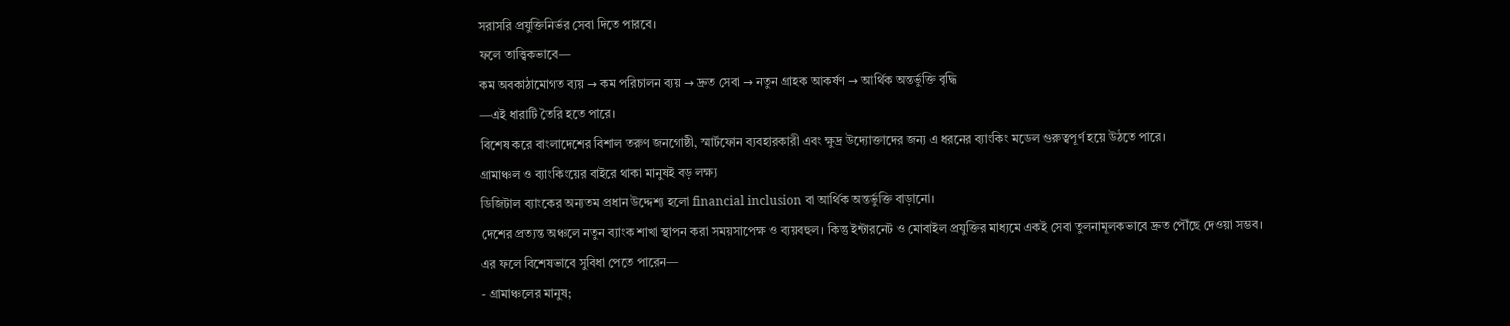সরাসরি প্রযুক্তিনির্ভর সেবা দিতে পারবে।
ফলে তাত্ত্বিকভাবে—
কম অবকাঠামোগত ব্যয় → কম পরিচালন ব্যয় → দ্রুত সেবা → নতুন গ্রাহক আকর্ষণ → আর্থিক অন্তর্ভুক্তি বৃদ্ধি
—এই ধারাটি তৈরি হতে পারে।
বিশেষ করে বাংলাদেশের বিশাল তরুণ জনগোষ্ঠী, স্মার্টফোন ব্যবহারকারী এবং ক্ষুদ্র উদ্যোক্তাদের জন্য এ ধরনের ব্যাংকিং মডেল গুরুত্বপূর্ণ হয়ে উঠতে পারে।
গ্রামাঞ্চল ও ব্যাংকিংয়ের বাইরে থাকা মানুষই বড় লক্ষ্য
ডিজিটাল ব্যাংকের অন্যতম প্রধান উদ্দেশ্য হলো financial inclusion বা আর্থিক অন্তর্ভুক্তি বাড়ানো।
দেশের প্রত্যন্ত অঞ্চলে নতুন ব্যাংক শাখা স্থাপন করা সময়সাপেক্ষ ও ব্যয়বহুল। কিন্তু ইন্টারনেট ও মোবাইল প্রযুক্তির মাধ্যমে একই সেবা তুলনামূলকভাবে দ্রুত পৌঁছে দেওয়া সম্ভব।
এর ফলে বিশেষভাবে সুবিধা পেতে পারেন—
- গ্রামাঞ্চলের মানুষ;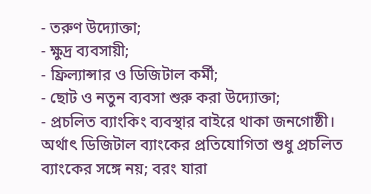- তরুণ উদ্যোক্তা;
- ক্ষুদ্র ব্যবসায়ী;
- ফ্রিল্যান্সার ও ডিজিটাল কর্মী;
- ছোট ও নতুন ব্যবসা শুরু করা উদ্যোক্তা;
- প্রচলিত ব্যাংকিং ব্যবস্থার বাইরে থাকা জনগোষ্ঠী।
অর্থাৎ ডিজিটাল ব্যাংকের প্রতিযোগিতা শুধু প্রচলিত ব্যাংকের সঙ্গে নয়; বরং যারা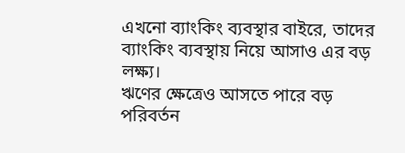এখনো ব্যাংকিং ব্যবস্থার বাইরে, তাদের ব্যাংকিং ব্যবস্থায় নিয়ে আসাও এর বড় লক্ষ্য।
ঋণের ক্ষেত্রেও আসতে পারে বড় পরিবর্তন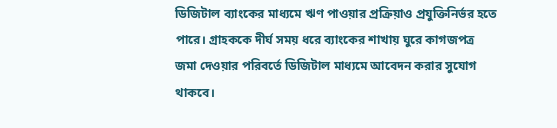ডিজিটাল ব্যাংকের মাধ্যমে ঋণ পাওয়ার প্রক্রিয়াও প্রযুক্তিনির্ভর হতে পারে। গ্রাহককে দীর্ঘ সময় ধরে ব্যাংকের শাখায় ঘুরে কাগজপত্র জমা দেওয়ার পরিবর্তে ডিজিটাল মাধ্যমে আবেদন করার সুযোগ থাকবে।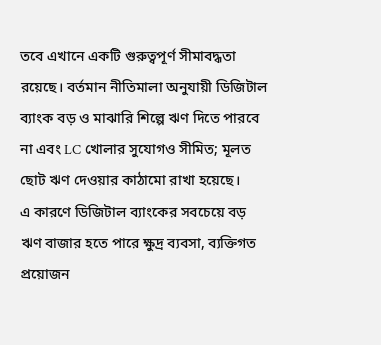তবে এখানে একটি গুরুত্বপূর্ণ সীমাবদ্ধতা রয়েছে। বর্তমান নীতিমালা অনুযায়ী ডিজিটাল ব্যাংক বড় ও মাঝারি শিল্পে ঋণ দিতে পারবে না এবং LC খোলার সুযোগও সীমিত; মূলত ছোট ঋণ দেওয়ার কাঠামো রাখা হয়েছে।
এ কারণে ডিজিটাল ব্যাংকের সবচেয়ে বড় ঋণ বাজার হতে পারে ক্ষুদ্র ব্যবসা, ব্যক্তিগত প্রয়োজন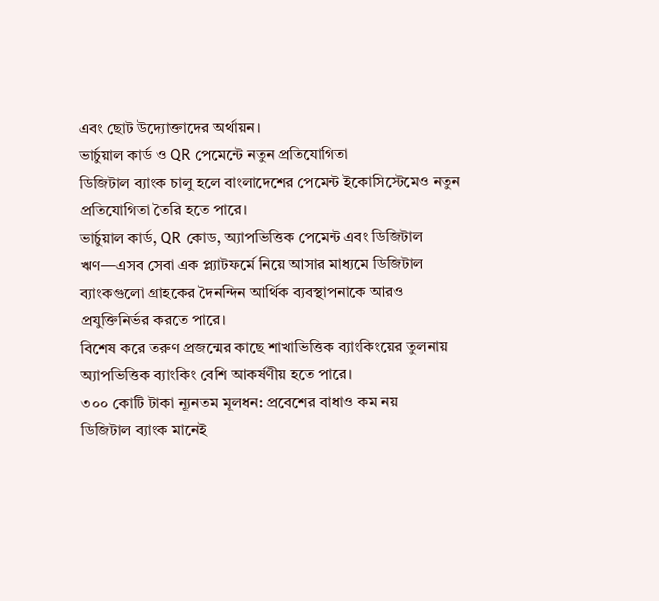এবং ছোট উদ্যোক্তাদের অর্থায়ন।
ভার্চুয়াল কার্ড ও QR পেমেন্টে নতুন প্রতিযোগিতা
ডিজিটাল ব্যাংক চালু হলে বাংলাদেশের পেমেন্ট ইকোসিস্টেমেও নতুন প্রতিযোগিতা তৈরি হতে পারে।
ভার্চুয়াল কার্ড, QR কোড, অ্যাপভিত্তিক পেমেন্ট এবং ডিজিটাল ঋণ—এসব সেবা এক প্ল্যাটফর্মে নিয়ে আসার মাধ্যমে ডিজিটাল ব্যাংকগুলো গ্রাহকের দৈনন্দিন আর্থিক ব্যবস্থাপনাকে আরও প্রযুক্তিনির্ভর করতে পারে।
বিশেষ করে তরুণ প্রজন্মের কাছে শাখাভিত্তিক ব্যাংকিংয়ের তুলনায় অ্যাপভিত্তিক ব্যাংকিং বেশি আকর্ষণীয় হতে পারে।
৩০০ কোটি টাকা ন্যূনতম মূলধন: প্রবেশের বাধাও কম নয়
ডিজিটাল ব্যাংক মানেই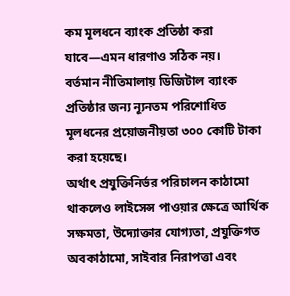কম মূলধনে ব্যাংক প্রতিষ্ঠা করা যাবে—এমন ধারণাও সঠিক নয়।
বর্তমান নীতিমালায় ডিজিটাল ব্যাংক প্রতিষ্ঠার জন্য ন্যূনতম পরিশোধিত মূলধনের প্রয়োজনীয়তা ৩০০ কোটি টাকা করা হয়েছে।
অর্থাৎ প্রযুক্তিনির্ভর পরিচালন কাঠামো থাকলেও লাইসেন্স পাওয়ার ক্ষেত্রে আর্থিক সক্ষমতা, উদ্যোক্তার যোগ্যতা, প্রযুক্তিগত অবকাঠামো, সাইবার নিরাপত্তা এবং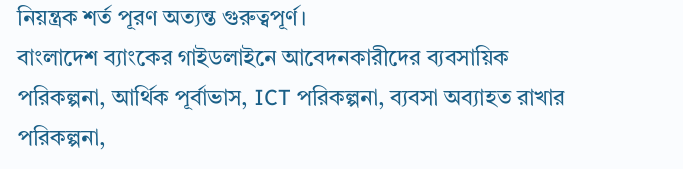নিয়ন্ত্রক শর্ত পূরণ অত্যন্ত গুরুত্বপূর্ণ।
বাংলাদেশ ব্যাংকের গাইডলাইনে আবেদনকারীদের ব্যবসায়িক পরিকল্পনা, আর্থিক পূর্বাভাস, ICT পরিকল্পনা, ব্যবসা অব্যাহত রাখার পরিকল্পনা,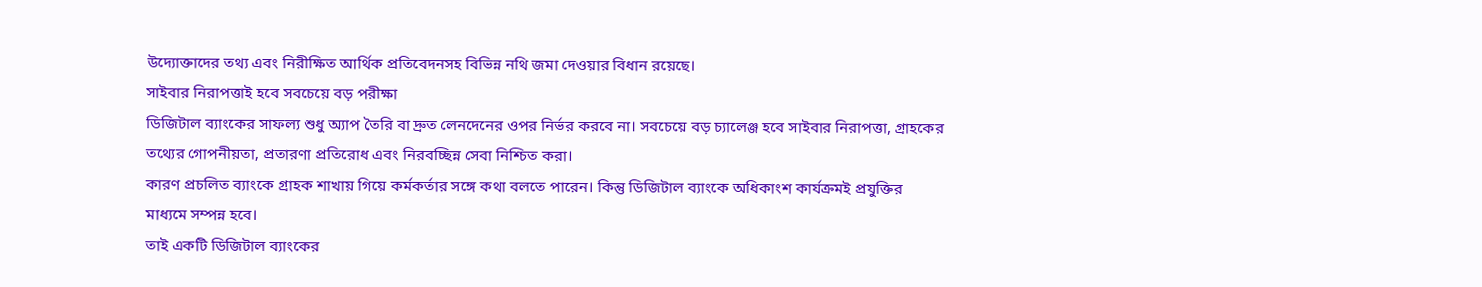উদ্যোক্তাদের তথ্য এবং নিরীক্ষিত আর্থিক প্রতিবেদনসহ বিভিন্ন নথি জমা দেওয়ার বিধান রয়েছে।
সাইবার নিরাপত্তাই হবে সবচেয়ে বড় পরীক্ষা
ডিজিটাল ব্যাংকের সাফল্য শুধু অ্যাপ তৈরি বা দ্রুত লেনদেনের ওপর নির্ভর করবে না। সবচেয়ে বড় চ্যালেঞ্জ হবে সাইবার নিরাপত্তা, গ্রাহকের তথ্যের গোপনীয়তা, প্রতারণা প্রতিরোধ এবং নিরবচ্ছিন্ন সেবা নিশ্চিত করা।
কারণ প্রচলিত ব্যাংকে গ্রাহক শাখায় গিয়ে কর্মকর্তার সঙ্গে কথা বলতে পারেন। কিন্তু ডিজিটাল ব্যাংকে অধিকাংশ কার্যক্রমই প্রযুক্তির মাধ্যমে সম্পন্ন হবে।
তাই একটি ডিজিটাল ব্যাংকের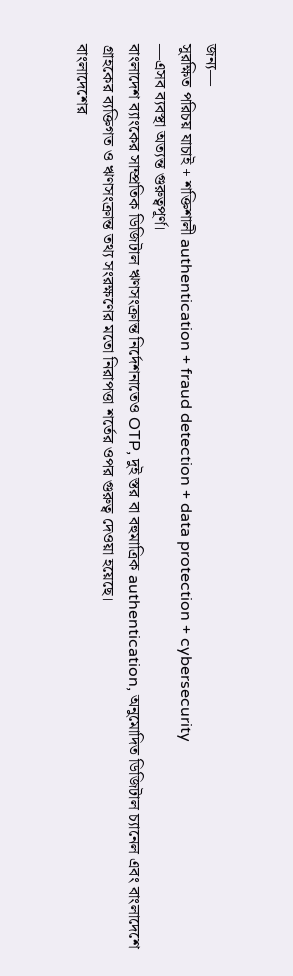জন্য—
সুরক্ষিত পরিচয় যাচাই + শক্তিশালী authentication + fraud detection + data protection + cybersecurity
—এসব ব্যবস্থা অত্যন্ত গুরুত্বপূর্ণ।
বাংলাদেশ ব্যাংকের সাম্প্রতিক ডিজিটাল ঋণসংক্রান্ত নির্দেশনাতেও OTP, দুই স্তর বা বহুমাত্রিক authentication, অনুমোদিত ডিজিটাল চ্যানেল এবং বাংলাদেশে গ্রাহকের ব্যক্তিগত ও ঋণসংক্রান্ত তথ্য সংরক্ষণের মতো নিরাপত্তা শর্তের ওপর গুরুত্ব দেওয়া হয়েছে।
বাংলাদেশের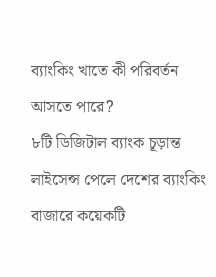ব্যাংকিং খাতে কী পরিবর্তন আসতে পারে?
৮টি ডিজিটাল ব্যাংক চূড়ান্ত লাইসেন্স পেলে দেশের ব্যাংকিং বাজারে কয়েকটি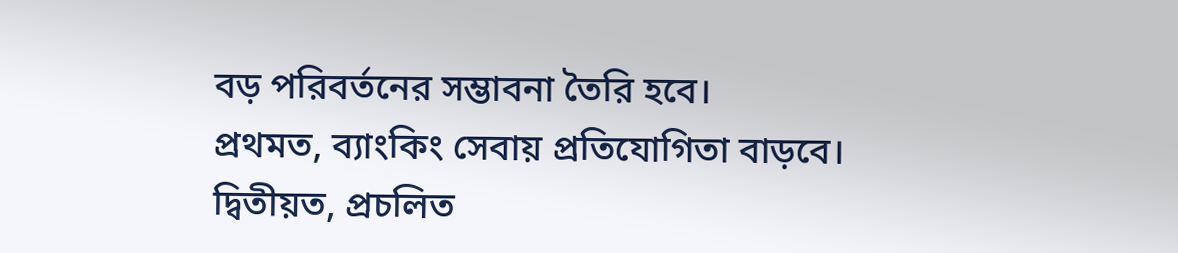বড় পরিবর্তনের সম্ভাবনা তৈরি হবে।
প্রথমত, ব্যাংকিং সেবায় প্রতিযোগিতা বাড়বে।
দ্বিতীয়ত, প্রচলিত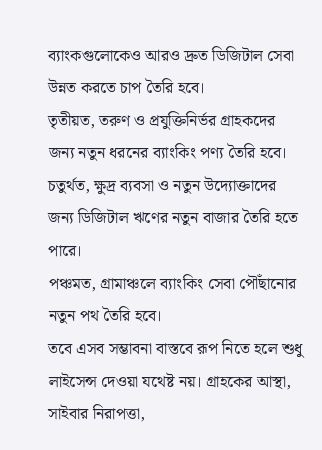ব্যাংকগুলোকেও আরও দ্রুত ডিজিটাল সেবা উন্নত করতে চাপ তৈরি হবে।
তৃতীয়ত, তরুণ ও প্রযুক্তিনির্ভর গ্রাহকদের জন্য নতুন ধরনের ব্যাংকিং পণ্য তৈরি হবে।
চতুর্থত, ক্ষুদ্র ব্যবসা ও নতুন উদ্যোক্তাদের জন্য ডিজিটাল ঋণের নতুন বাজার তৈরি হতে পারে।
পঞ্চমত, গ্রামাঞ্চলে ব্যাংকিং সেবা পৌঁছানোর নতুন পথ তৈরি হবে।
তবে এসব সম্ভাবনা বাস্তবে রূপ নিতে হলে শুধু লাইসেন্স দেওয়া যথেষ্ট নয়। গ্রাহকের আস্থা, সাইবার নিরাপত্তা,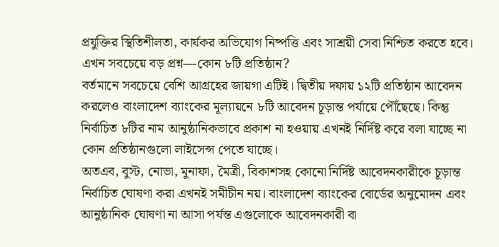প্রযুক্তির স্থিতিশীলতা, কার্যকর অভিযোগ নিষ্পত্তি এবং সাশ্রয়ী সেবা নিশ্চিত করতে হবে।
এখন সবচেয়ে বড় প্রশ্ন—কোন ৮টি প্রতিষ্ঠান?
বর্তমানে সবচেয়ে বেশি আগ্রহের জায়গা এটিই। দ্বিতীয় দফায় ১২টি প্রতিষ্ঠান আবেদন করলেও বাংলাদেশ ব্যাংকের মূল্যায়নে ৮টি আবেদন চূড়ান্ত পর্যায়ে পৌঁছেছে। কিন্তু নির্বাচিত ৮টির নাম আনুষ্ঠানিকভাবে প্রকাশ না হওয়ায় এখনই নির্দিষ্ট করে বলা যাচ্ছে না কোন প্রতিষ্ঠানগুলো লাইসেন্স পেতে যাচ্ছে।
অতএব, বুস্ট, নোভা, মুনাফা, মৈত্রী, বিকাশসহ কোনো নির্দিষ্ট আবেদনকারীকে চূড়ান্ত নির্বাচিত ঘোষণা করা এখনই সমীচীন নয়। বাংলাদেশ ব্যাংকের বোর্ডের অনুমোদন এবং আনুষ্ঠানিক ঘোষণা না আসা পর্যন্ত এগুলোকে আবেদনকারী বা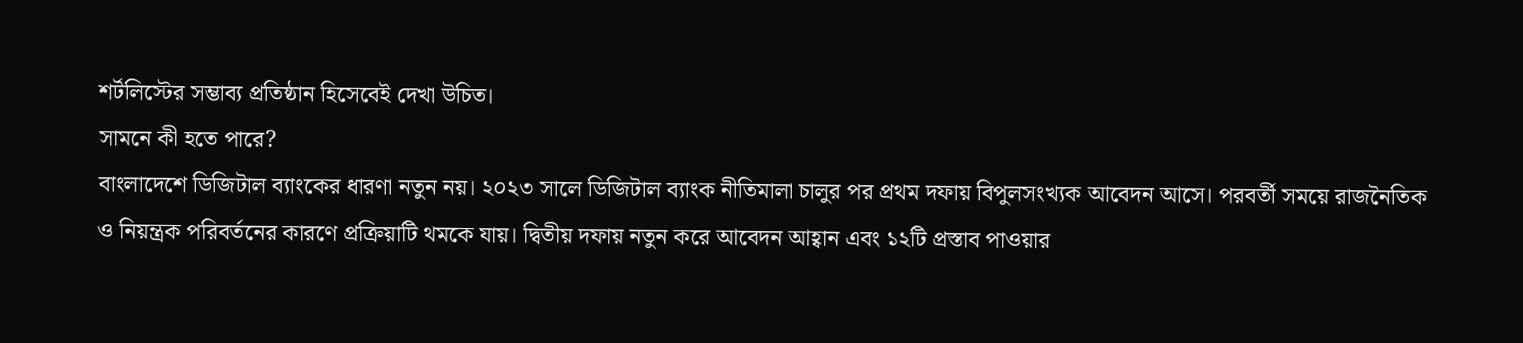শর্টলিস্টের সম্ভাব্য প্রতিষ্ঠান হিসেবেই দেখা উচিত।
সামনে কী হতে পারে?
বাংলাদেশে ডিজিটাল ব্যাংকের ধারণা নতুন নয়। ২০২৩ সালে ডিজিটাল ব্যাংক নীতিমালা চালুর পর প্রথম দফায় বিপুলসংখ্যক আবেদন আসে। পরবর্তী সময়ে রাজনৈতিক ও নিয়ন্ত্রক পরিবর্তনের কারণে প্রক্রিয়াটি থমকে যায়। দ্বিতীয় দফায় নতুন করে আবেদন আহ্বান এবং ১২টি প্রস্তাব পাওয়ার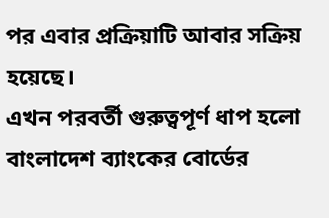পর এবার প্রক্রিয়াটি আবার সক্রিয় হয়েছে।
এখন পরবর্তী গুরুত্বপূর্ণ ধাপ হলো বাংলাদেশ ব্যাংকের বোর্ডের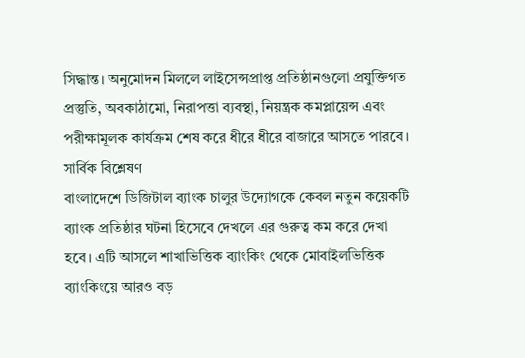সিদ্ধান্ত। অনুমোদন মিললে লাইসেন্সপ্রাপ্ত প্রতিষ্ঠানগুলো প্রযুক্তিগত প্রস্তুতি, অবকাঠামো, নিরাপত্তা ব্যবস্থা, নিয়ন্ত্রক কমপ্লায়েন্স এবং পরীক্ষামূলক কার্যক্রম শেষ করে ধীরে ধীরে বাজারে আসতে পারবে।
সার্বিক বিশ্লেষণ
বাংলাদেশে ডিজিটাল ব্যাংক চালুর উদ্যোগকে কেবল নতুন কয়েকটি ব্যাংক প্রতিষ্ঠার ঘটনা হিসেবে দেখলে এর গুরুত্ব কম করে দেখা হবে। এটি আসলে শাখাভিত্তিক ব্যাংকিং থেকে মোবাইলভিত্তিক ব্যাংকিংয়ে আরও বড়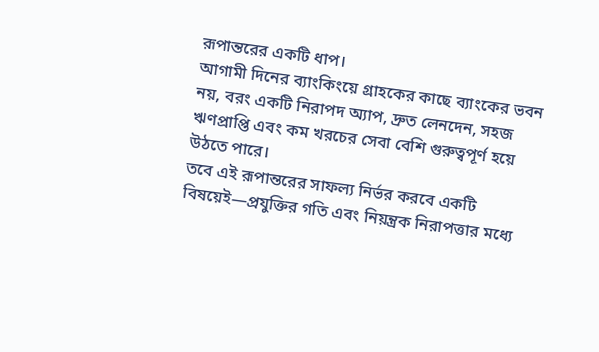রূপান্তরের একটি ধাপ।
আগামী দিনের ব্যাংকিংয়ে গ্রাহকের কাছে ব্যাংকের ভবন নয়, বরং একটি নিরাপদ অ্যাপ, দ্রুত লেনদেন, সহজ ঋণপ্রাপ্তি এবং কম খরচের সেবা বেশি গুরুত্বপূর্ণ হয়ে উঠতে পারে।
তবে এই রূপান্তরের সাফল্য নির্ভর করবে একটি বিষয়েই—প্রযুক্তির গতি এবং নিয়ন্ত্রক নিরাপত্তার মধ্যে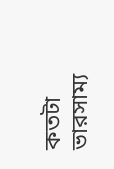কতটা ভারসাম্য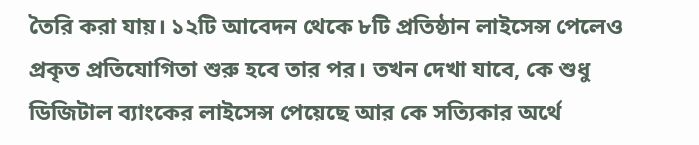তৈরি করা যায়। ১২টি আবেদন থেকে ৮টি প্রতিষ্ঠান লাইসেন্স পেলেও প্রকৃত প্রতিযোগিতা শুরু হবে তার পর। তখন দেখা যাবে, কে শুধু ডিজিটাল ব্যাংকের লাইসেন্স পেয়েছে আর কে সত্যিকার অর্থে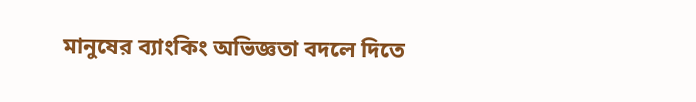মানুষের ব্যাংকিং অভিজ্ঞতা বদলে দিতে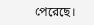পেরেছে।